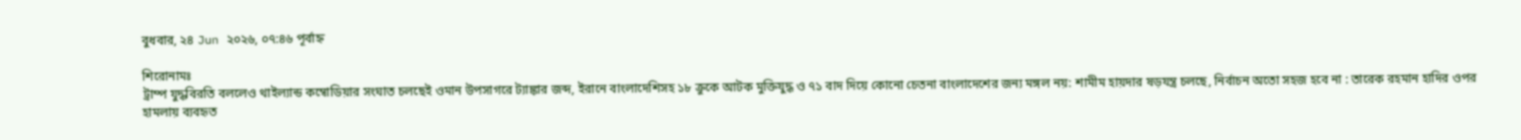বুধবার, ২৪ Jun ২০২৬, ০৭:৪৬ পূর্বাহ্ন

শিরোনামঃ
ট্রাম্প যুদ্ধবিরতি বললেও থাইল্যান্ড কম্বোডিয়ার সংঘাত চলছেই ওমান উপসাগরে ট্যাঙ্কার জব্দ, ইরানে বাংলাদেশিসহ ১৮ ক্রুকে আটক মুক্তিযুদ্ধ ও ৭১ বাদ দিয়ে কোনো চেতনা বাংলাদেশের জন্য মঙ্গল নয়: শামীম হায়দার ষড়যন্ত্র চলছে, নির্বাচন অতো সহজ হবে না : তারেক রহমান হাদির ওপর হামলায় ব্যবহৃত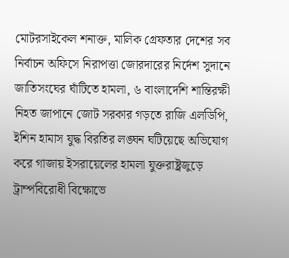মোটরসাইকেল শনাক্ত, মালিক গ্রেফতার দেশের সব নির্বাচন অফিসে নিরাপত্তা জোরদারের নির্দেশ সুদানে জাতিসংঘের ঘাঁটিতে হামলা, ৬ বাংলাদেশি শান্তিরক্ষী নিহত জাপানে জোট সরকার গড়তে রাজি এলডিপি, ইশিন হামাস যুদ্ধ বিরতির লঙ্ঘন ঘটিয়েছে অভিযোগ করে গাজায় ইসরায়েলের হামলা যুক্তরাষ্ট্রজুড়ে ট্রাম্পবিরোধী বিক্ষোভে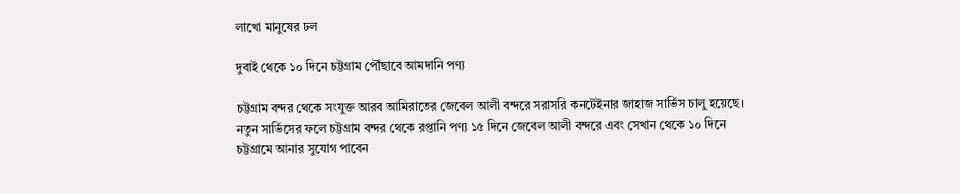লাখো মানুষের ঢল

দুবাই থেকে ১০ দিনে চট্টগ্রাম পৌঁছাবে আমদানি পণ্য

চট্টগ্রাম বন্দর থেকে সংযুক্ত আরব আমিরাতের জেবেল আলী বন্দরে সরাসরি কনটেইনার জাহাজ সার্ভিস চালু হয়েছে। নতুন সার্ভিসের ফলে চট্টগ্রাম বন্দর থেকে রপ্তানি পণ্য ১৫ দিনে জেবেল আলী বন্দরে এবং সেখান থেকে ১০ দিনে চট্টগ্রামে আনার সুযোগ পাবেন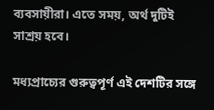ব্যবসায়ীরা। এতে সময়, অর্থ দুটিই সাশ্রয় হবে।

মধ্যপ্রাচ্যের গুরুত্বপূর্ণ এই দেশটির সঙ্গে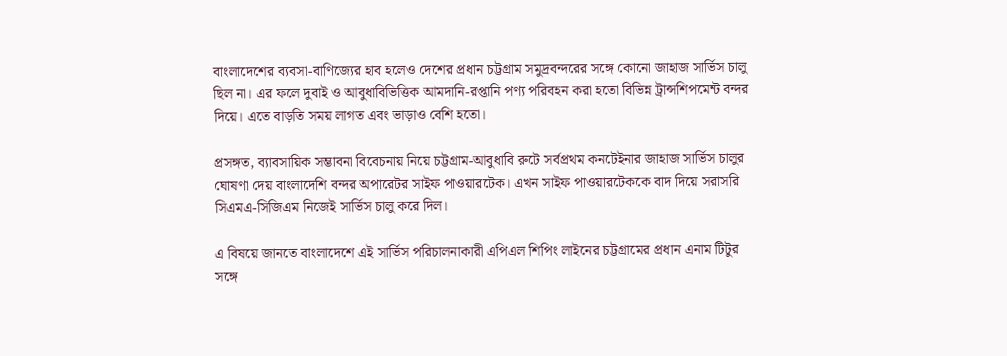বাংলাদেশের ব্যবসা-বাণিজ্যের হাব হলেও দেশের প্রধান চট্টগ্রাম সমুদ্রবন্দরের সঙ্গে কোনো জাহাজ সার্ভিস চালু ছিল না। এর ফলে দুবাই ও আবুধাবিভিত্তিক আমদানি-রপ্তানি পণ্য পরিবহন করা হতো বিভিন্ন ট্রান্সশিপমেন্ট বন্দর দিয়ে। এতে বাড়তি সময় লাগত এবং ভাড়াও বেশি হতো।

প্রসঙ্গত, ব্যাবসায়িক সম্ভাবনা বিবেচনায় নিয়ে চট্টগ্রাম-আবুধাবি রুটে সর্বপ্রথম কনটেইনার জাহাজ সার্ভিস চালুর ঘোষণা দেয় বাংলাদেশি বন্দর অপারেটর সাইফ পাওয়ারটেক। এখন সাইফ পাওয়ারটেককে বাদ দিয়ে সরাসরি সিএমএ-সিজিএম নিজেই সার্ভিস চালু করে দিল।

এ বিষয়ে জানতে বাংলাদেশে এই সার্ভিস পরিচালনাকারী এপিএল শিপিং লাইনের চট্টগ্রামের প্রধান এনাম টিটুর সঙ্গে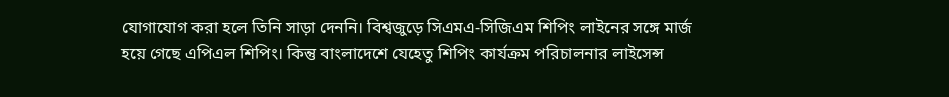যোগাযোগ করা হলে তিনি সাড়া দেননি। বিশ্বজুড়ে সিএমএ-সিজিএম শিপিং লাইনের সঙ্গে মার্জ হয়ে গেছে এপিএল শিপিং। কিন্তু বাংলাদেশে যেহেতু শিপিং কার্যক্রম পরিচালনার লাইসেন্স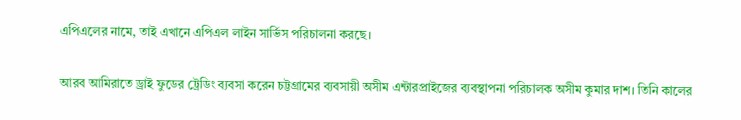এপিএলের নামে, তাই এখানে এপিএল লাইন সার্ভিস পরিচালনা করছে।

আরব আমিরাতে ড্রাই ফুডের ট্রেডিং ব্যবসা করেন চট্টগ্রামের ব্যবসায়ী অসীম এন্টারপ্রাইজের ব্যবস্থাপনা পরিচালক অসীম কুমার দাশ। তিনি কালের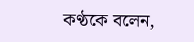কণ্ঠকে বলেন,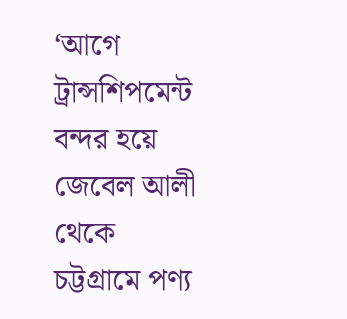‘আগে ট্রান্সশিপমেন্ট বন্দর হয়ে জেবেল আলী থেকে চট্টগ্রামে পণ্য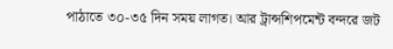পাঠাতে ৩০-৩৫ দিন সময় লাগত। আর ট্রান্সশিপমেন্ট বন্দরে জট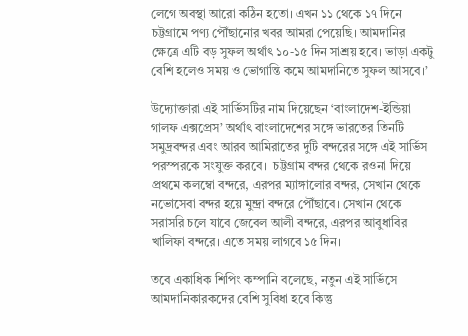লেগে অবস্থা আরো কঠিন হতো। এখন ১১ থেকে ১৭ দিনে চট্টগ্রামে পণ্য পৌঁছানোর খবর আমরা পেয়েছি। আমদানির ক্ষেত্রে এটি বড় সুফল অর্থাৎ ১০-১৫ দিন সাশ্রয় হবে। ভাড়া একটু বেশি হলেও সময় ও ভোগান্তি কমে আমদানিতে সুফল আসবে।’

উদ্যোক্তারা এই সার্ভিসটির নাম দিয়েছেন ‘বাংলাদেশ-ইন্ডিয়া গালফ এক্সপ্রেস’ অর্থাৎ বাংলাদেশের সঙ্গে ভারতের তিনটি সমুদ্রবন্দর এবং আরব আমিরাতের দুটি বন্দরের সঙ্গে এই সার্ভিস পরস্পরকে সংযুক্ত করবে।  চট্টগ্রাম বন্দর থেকে রওনা দিয়ে প্রথমে কলম্বো বন্দরে, এরপর ম্যাঙ্গালোর বন্দর, সেখান থেকে নভোসেবা বন্দর হয়ে মুন্দ্রা বন্দরে পৌঁছাবে। সেখান থেকে সরাসরি চলে যাবে জেবেল আলী বন্দরে, এরপর আবুধাবির খালিফা বন্দরে। এতে সময় লাগবে ১৫ দিন।

তবে একাধিক শিপিং কম্পানি বলেছে, নতুন এই সার্ভিসে আমদানিকারকদের বেশি সুবিধা হবে কিন্তু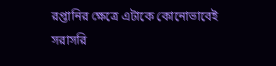রপ্তানির ক্ষেত্রে এটাকে কোনোভাবেই সরাসরি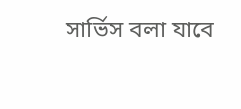সার্ভিস বলা যাবে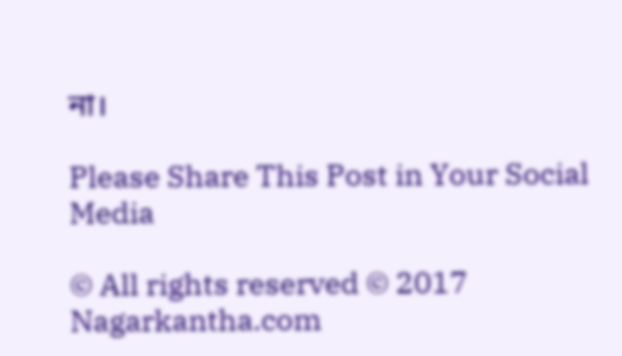না।

Please Share This Post in Your Social Media

© All rights reserved © 2017 Nagarkantha.com